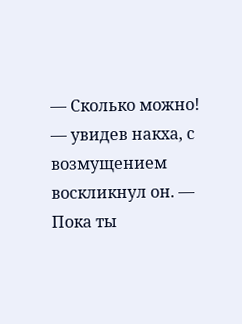— Сколько можно! — увидев накха, с возмущением воскликнул он. — Пока ты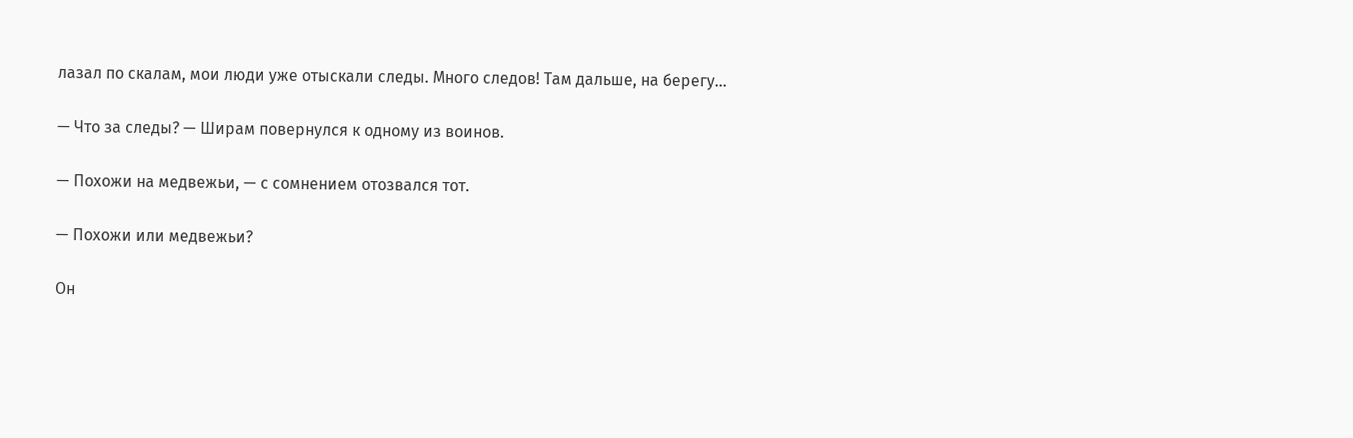лазал по скалам, мои люди уже отыскали следы. Много следов! Там дальше, на берегу…

— Что за следы? — Ширам повернулся к одному из воинов.

— Похожи на медвежьи, — с сомнением отозвался тот.

— Похожи или медвежьи?

Он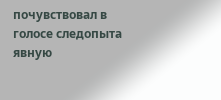почувствовал в голосе следопыта явную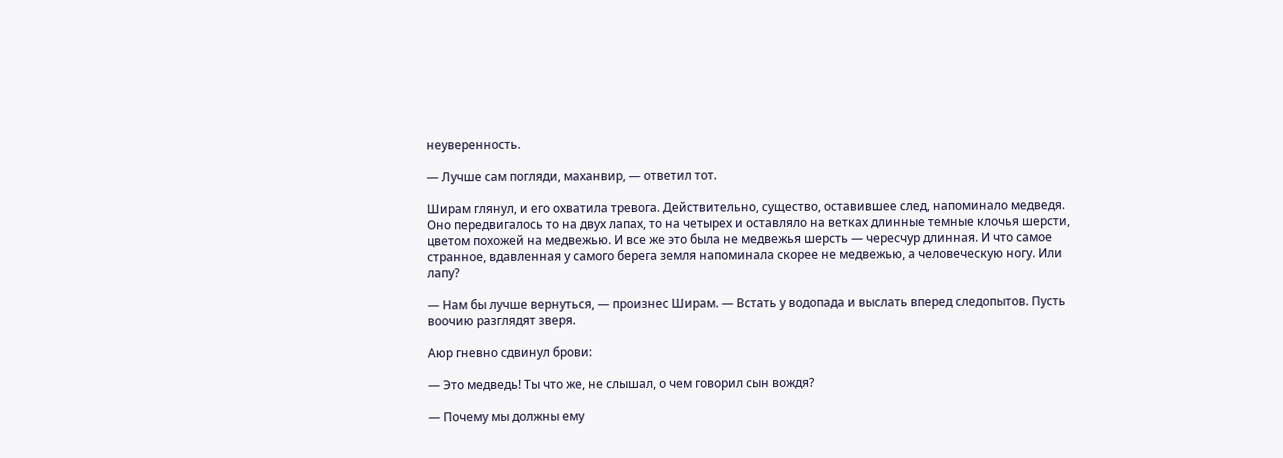неуверенность.

— Лучше сам погляди, маханвир, — ответил тот.

Ширам глянул, и его охватила тревога. Действительно, существо, оставившее след, напоминало медведя. Оно передвигалось то на двух лапах, то на четырех и оставляло на ветках длинные темные клочья шерсти, цветом похожей на медвежью. И все же это была не медвежья шерсть — чересчур длинная. И что самое странное, вдавленная у самого берега земля напоминала скорее не медвежью, а человеческую ногу. Или лапу?

— Нам бы лучше вернуться, — произнес Ширам. — Встать у водопада и выслать вперед следопытов. Пусть воочию разглядят зверя.

Аюр гневно сдвинул брови:

— Это медведь! Ты что же, не слышал, о чем говорил сын вождя?

— Почему мы должны ему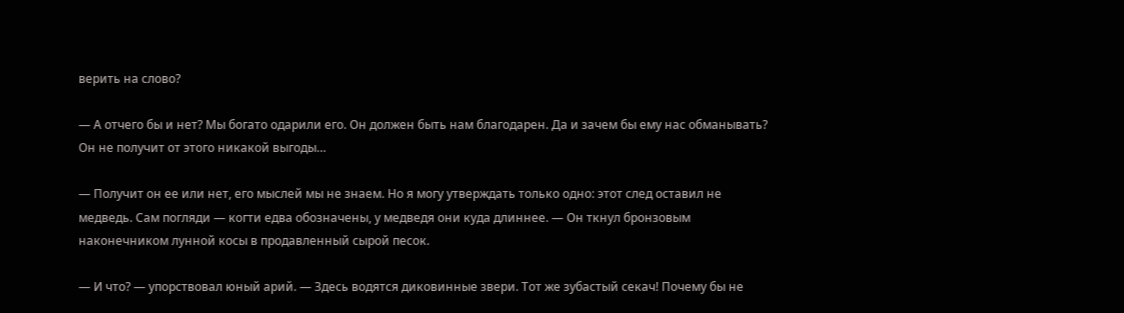верить на слово?

— А отчего бы и нет? Мы богато одарили его. Он должен быть нам благодарен. Да и зачем бы ему нас обманывать? Он не получит от этого никакой выгоды…

— Получит он ее или нет, его мыслей мы не знаем. Но я могу утверждать только одно: этот след оставил не медведь. Сам погляди — когти едва обозначены, у медведя они куда длиннее. — Он ткнул бронзовым наконечником лунной косы в продавленный сырой песок.

— И что? — упорствовал юный арий. — Здесь водятся диковинные звери. Тот же зубастый секач! Почему бы не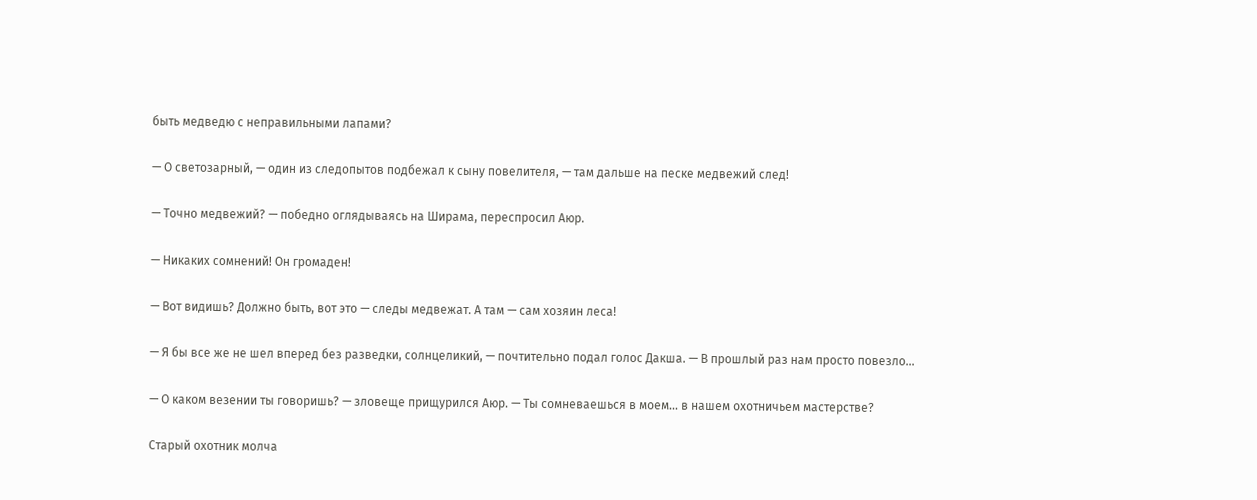быть медведю с неправильными лапами?

— О светозарный, — один из следопытов подбежал к сыну повелителя, — там дальше на песке медвежий след!

— Точно медвежий? — победно оглядываясь на Ширама, переспросил Аюр.

— Никаких сомнений! Он громаден!

— Вот видишь? Должно быть, вот это — следы медвежат. А там — сам хозяин леса!

— Я бы все же не шел вперед без разведки, солнцеликий, — почтительно подал голос Дакша. — В прошлый раз нам просто повезло…

— О каком везении ты говоришь? — зловеще прищурился Аюр. — Ты сомневаешься в моем… в нашем охотничьем мастерстве?

Старый охотник молча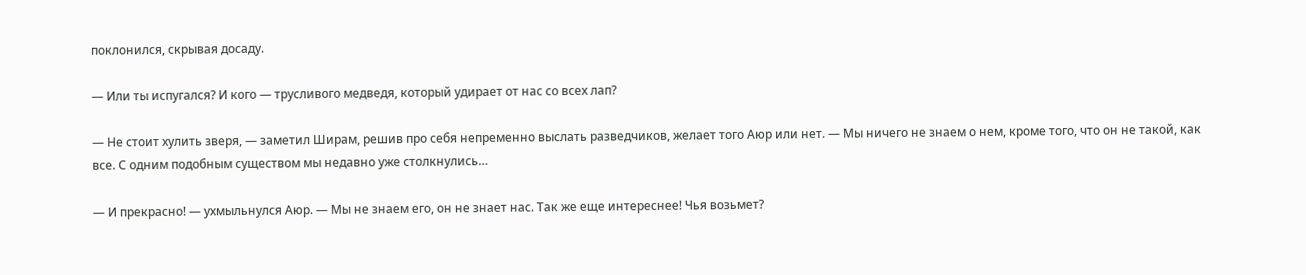поклонился, скрывая досаду.

— Или ты испугался? И кого — трусливого медведя, который удирает от нас со всех лап?

— Не стоит хулить зверя, — заметил Ширам, решив про себя непременно выслать разведчиков, желает того Аюр или нет. — Мы ничего не знаем о нем, кроме того, что он не такой, как все. С одним подобным существом мы недавно уже столкнулись…

— И прекрасно! — ухмыльнулся Аюр. — Мы не знаем его, он не знает нас. Так же еще интереснее! Чья возьмет?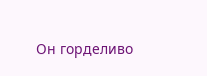Он горделиво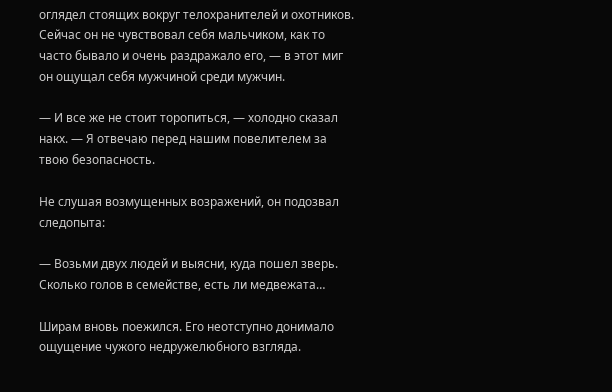оглядел стоящих вокруг телохранителей и охотников. Сейчас он не чувствовал себя мальчиком, как то часто бывало и очень раздражало его, — в этот миг он ощущал себя мужчиной среди мужчин.

— И все же не стоит торопиться, — холодно сказал накх. — Я отвечаю перед нашим повелителем за твою безопасность.

Не слушая возмущенных возражений, он подозвал следопыта:

— Возьми двух людей и выясни, куда пошел зверь. Сколько голов в семействе, есть ли медвежата…

Ширам вновь поежился. Его неотступно донимало ощущение чужого недружелюбного взгляда.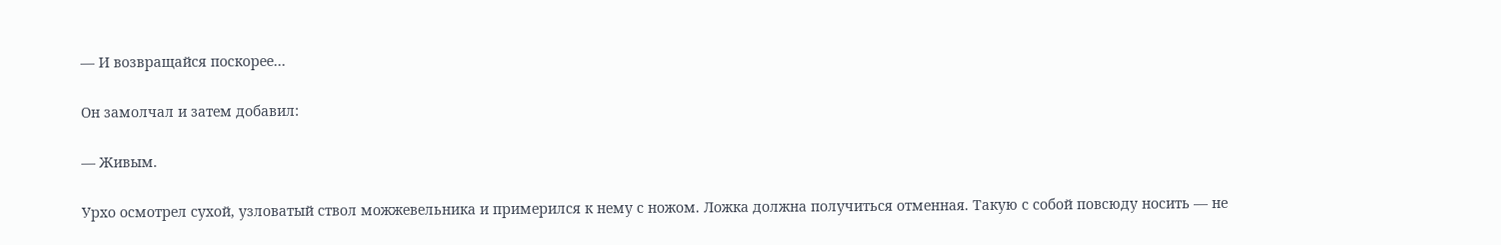— И возвращайся поскорее…

Он замолчал и затем добавил:

— Живым.

Урхо осмотрел сухой, узловатый ствол можжевельника и примерился к нему с ножом. Ложка должна получиться отменная. Такую с собой повсюду носить — не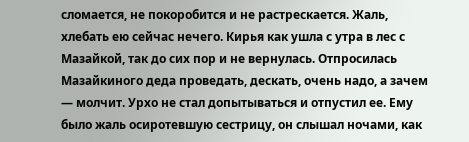сломается, не покоробится и не растрескается. Жаль, хлебать ею сейчас нечего. Кирья как ушла с утра в лес с Мазайкой, так до сих пор и не вернулась. Отпросилась Мазайкиного деда проведать, дескать, очень надо, а зачем — молчит. Урхо не стал допытываться и отпустил ее. Ему было жаль осиротевшую сестрицу, он слышал ночами, как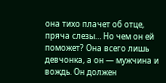она тихо плачет об отце, пряча слезы… Но чем он ей поможет? Она всего лишь девчонка, а он — мужчина и вождь. Он должен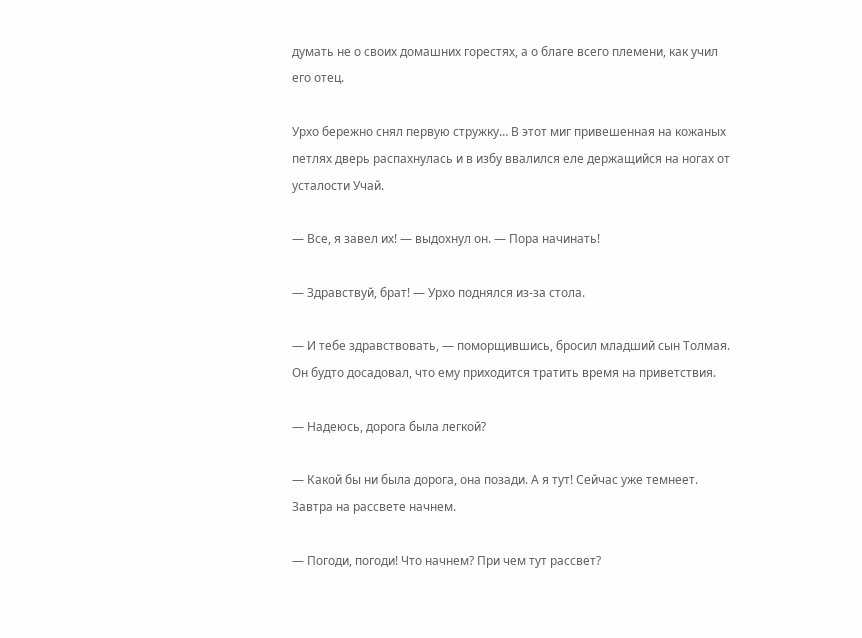думать не о своих домашних горестях, а о благе всего племени, как учил его отец.

Урхо бережно снял первую стружку… В этот миг привешенная на кожаных петлях дверь распахнулась и в избу ввалился еле держащийся на ногах от усталости Учай.

— Все, я завел их! — выдохнул он. — Пора начинать!

— Здравствуй, брат! — Урхо поднялся из-за стола.

— И тебе здравствовать, — поморщившись, бросил младший сын Толмая. Он будто досадовал, что ему приходится тратить время на приветствия.

— Надеюсь, дорога была легкой?

— Какой бы ни была дорога, она позади. А я тут! Сейчас уже темнеет. Завтра на рассвете начнем.

— Погоди, погоди! Что начнем? При чем тут рассвет?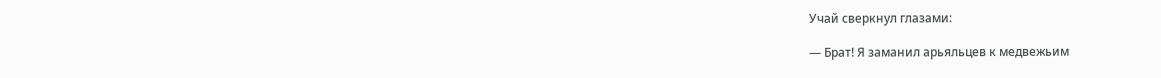Учай сверкнул глазами:

— Брат! Я заманил арьяльцев к медвежьим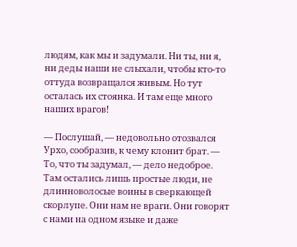людям, как мы и задумали. Ни ты, ни я, ни деды наши не слыхали, чтобы кто-то оттуда возвращался живым. Но тут осталась их стоянка. И там еще много наших врагов!

— Послушай, — недовольно отозвался Урхо, сообразив, к чему клонит брат. — То, что ты задумал, — дело недоброе. Там остались лишь простые люди, не длинноволосые воины в сверкающей скорлупе. Они нам не враги. Они говорят с нами на одном языке и даже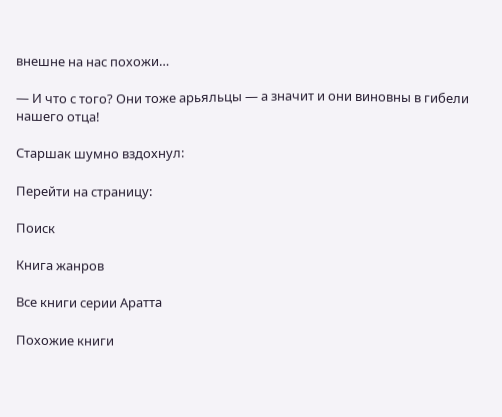внешне на нас похожи…

— И что с того? Они тоже арьяльцы — а значит и они виновны в гибели нашего отца!

Старшак шумно вздохнул:

Перейти на страницу:

Поиск

Книга жанров

Все книги серии Аратта

Похожие книги